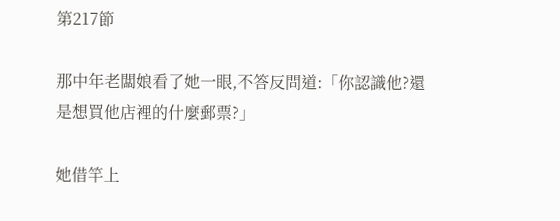第217節

那中年老闆娘看了她一眼,不答反問道:「你認識他?還是想買他店裡的什麼郵票?」

她借竿上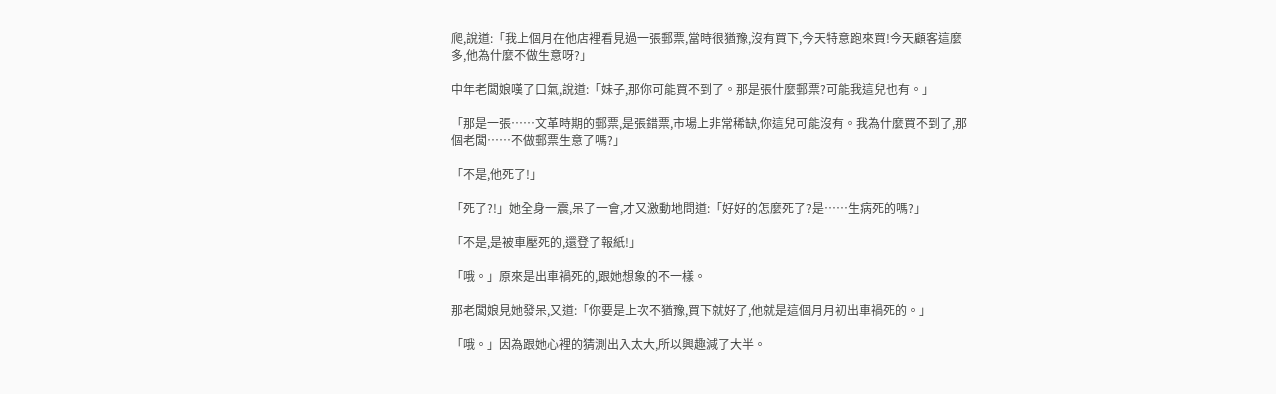爬,說道:「我上個月在他店裡看見過一張郵票,當時很猶豫,沒有買下,今天特意跑來買!今天顧客這麼多,他為什麼不做生意呀?」

中年老闆娘嘆了口氣,說道:「妹子,那你可能買不到了。那是張什麼郵票?可能我這兒也有。」

「那是一張……文革時期的郵票,是張錯票,市場上非常稀缺,你這兒可能沒有。我為什麼買不到了,那個老闆……不做郵票生意了嗎?」

「不是,他死了!」

「死了?!」她全身一震,呆了一會,才又激動地問道:「好好的怎麼死了?是……生病死的嗎?」

「不是,是被車壓死的,還登了報紙!」

「哦。」原來是出車禍死的,跟她想象的不一樣。

那老闆娘見她發呆,又道:「你要是上次不猶豫,買下就好了,他就是這個月月初出車禍死的。」

「哦。」因為跟她心裡的猜測出入太大,所以興趣減了大半。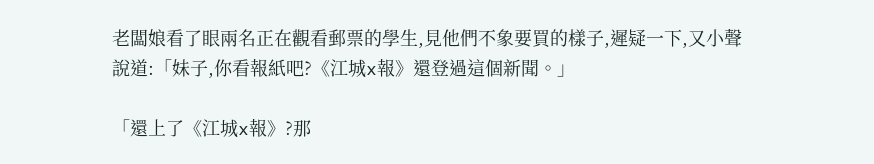老闆娘看了眼兩名正在觀看郵票的學生,見他們不象要買的樣子,遲疑一下,又小聲說道:「妹子,你看報紙吧?《江城x報》還登過這個新聞。」

「還上了《江城x報》?那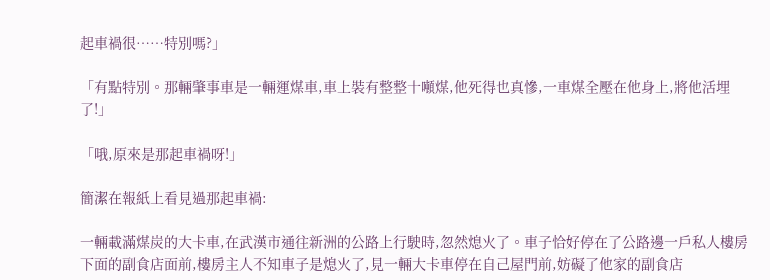起車禍很……特別嗎?」

「有點特別。那輛肇事車是一輛運煤車,車上裝有整整十噸煤,他死得也真慘,一車煤全壓在他身上,將他活埋了!」

「哦,原來是那起車禍呀!」

簡潔在報紙上看見過那起車禍:

一輛載滿煤炭的大卡車,在武漢市通往新洲的公路上行駛時,忽然熄火了。車子恰好停在了公路邊一戶私人樓房下面的副食店面前,樓房主人不知車子是熄火了,見一輛大卡車停在自己屋門前,妨礙了他家的副食店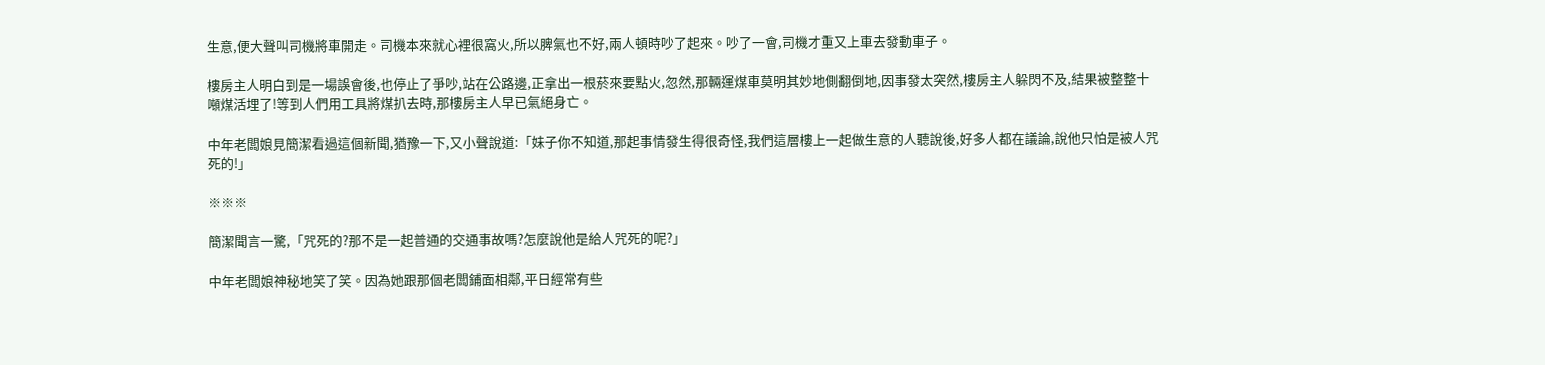生意,便大聲叫司機將車開走。司機本來就心裡很窩火,所以脾氣也不好,兩人頓時吵了起來。吵了一會,司機才重又上車去發動車子。

樓房主人明白到是一場誤會後,也停止了爭吵,站在公路邊,正拿出一根菸來要點火,忽然,那輛運煤車莫明其妙地側翻倒地,因事發太突然,樓房主人躲閃不及,結果被整整十噸煤活埋了!等到人們用工具將煤扒去時,那樓房主人早已氣絕身亡。

中年老闆娘見簡潔看過這個新聞,猶豫一下,又小聲說道:「妹子你不知道,那起事情發生得很奇怪,我們這層樓上一起做生意的人聽說後,好多人都在議論,說他只怕是被人咒死的!」

※※※

簡潔聞言一驚,「咒死的?那不是一起普通的交通事故嗎?怎麼說他是給人咒死的呢?」

中年老闆娘神秘地笑了笑。因為她跟那個老闆鋪面相鄰,平日經常有些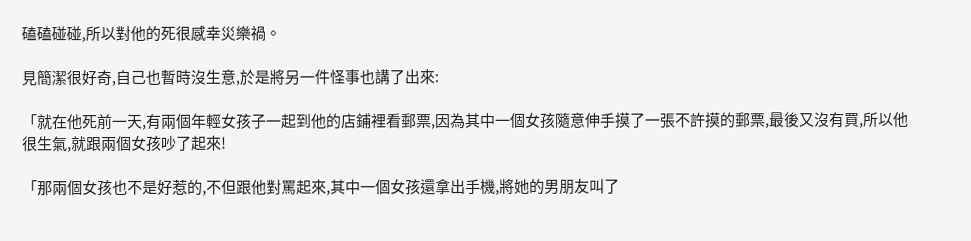磕磕碰碰,所以對他的死很感幸災樂禍。

見簡潔很好奇,自己也暫時沒生意,於是將另一件怪事也講了出來:

「就在他死前一天,有兩個年輕女孩子一起到他的店鋪裡看郵票,因為其中一個女孩隨意伸手摸了一張不許摸的郵票,最後又沒有買,所以他很生氣,就跟兩個女孩吵了起來!

「那兩個女孩也不是好惹的,不但跟他對罵起來,其中一個女孩還拿出手機,將她的男朋友叫了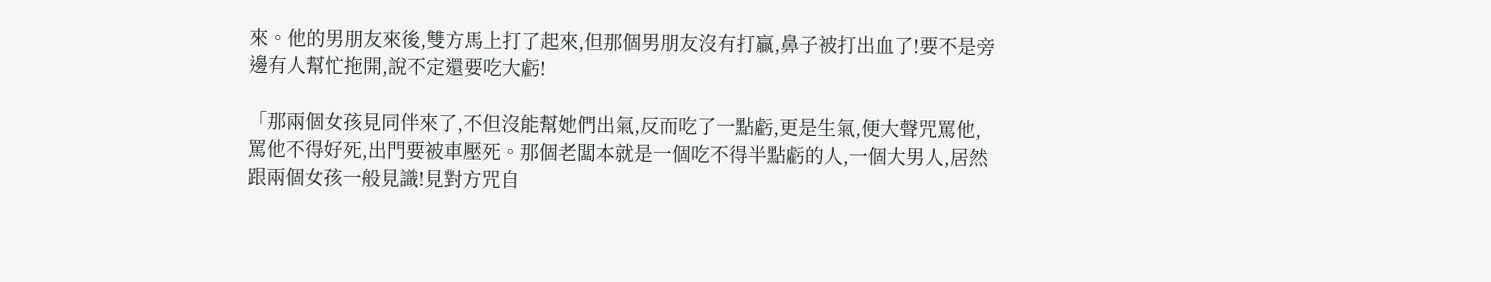來。他的男朋友來後,雙方馬上打了起來,但那個男朋友沒有打贏,鼻子被打出血了!要不是旁邊有人幫忙拖開,說不定還要吃大虧!

「那兩個女孩見同伴來了,不但沒能幫她們出氣,反而吃了一點虧,更是生氣,便大聲咒罵他,罵他不得好死,出門要被車壓死。那個老闆本就是一個吃不得半點虧的人,一個大男人,居然跟兩個女孩一般見識!見對方咒自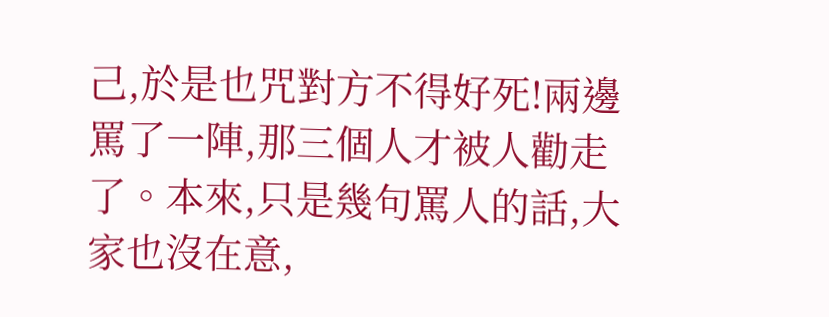己,於是也咒對方不得好死!兩邊罵了一陣,那三個人才被人勸走了。本來,只是幾句罵人的話,大家也沒在意,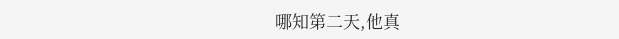哪知第二天,他真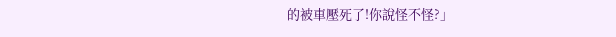的被車壓死了!你說怪不怪?」